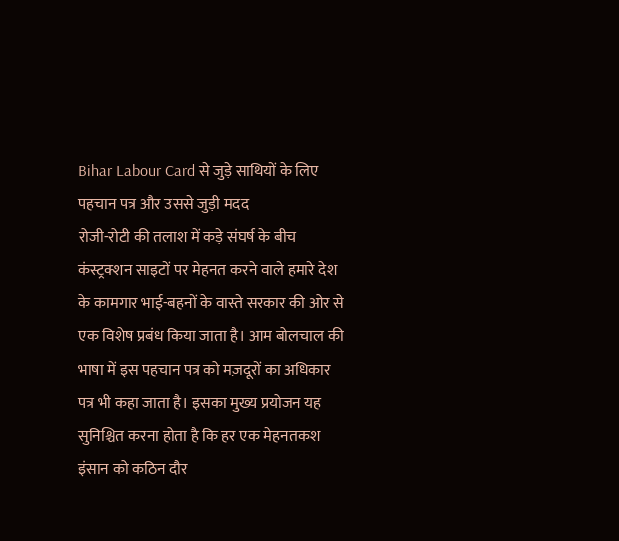Bihar Labour Card से जुड़े साथियों के लिए पहचान पत्र और उससे जुड़ी मदद
रोजी-रोटी की तलाश में कड़े संघर्ष के बीच कंस्ट्रक्शन साइटों पर मेहनत करने वाले हमारे देश के कामगार भाई-बहनों के वास्ते सरकार की ओर से एक विशेष प्रबंध किया जाता है। आम बोलचाल की भाषा में इस पहचान पत्र को मज़दूरों का अधिकार पत्र भी कहा जाता है। इसका मुख्य प्रयोजन यह सुनिश्चित करना होता है कि हर एक मेहनतकश इंसान को कठिन दौर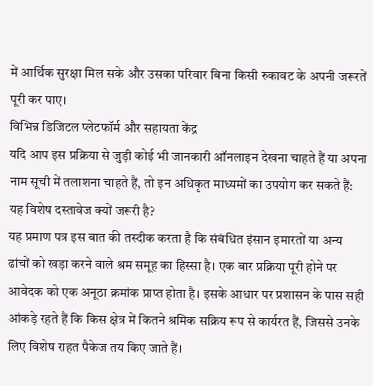में आर्थिक सुरक्षा मिल सके और उसका परिवार बिना किसी रुकावट के अपनी जरूरतें पूरी कर पाए।
विभिन्न डिजिटल प्लेटफॉर्म और सहायता केंद्र
यदि आप इस प्रक्रिया से जुड़ी कोई भी जानकारी ऑनलाइन देखना चाहते हैं या अपना नाम सूची में तलाशना चाहते हैं, तो इन अधिकृत माध्यमों का उपयोग कर सकते हैं:
यह विशेष दस्तावेज क्यों जरूरी है?
यह प्रमाण पत्र इस बात की तस्दीक करता है कि संबंधित इंसान इमारतों या अन्य ढांचों को खड़ा करने वाले श्रम समूह का हिस्सा है। एक बार प्रक्रिया पूरी होने पर आवेदक को एक अनूठा क्रमांक प्राप्त होता है। इसके आधार पर प्रशासन के पास सही आंकड़े रहते हैं कि किस क्षेत्र में कितने श्रमिक सक्रिय रूप से कार्यरत हैं, जिससे उनके लिए विशेष राहत पैकेज तय किए जाते हैं।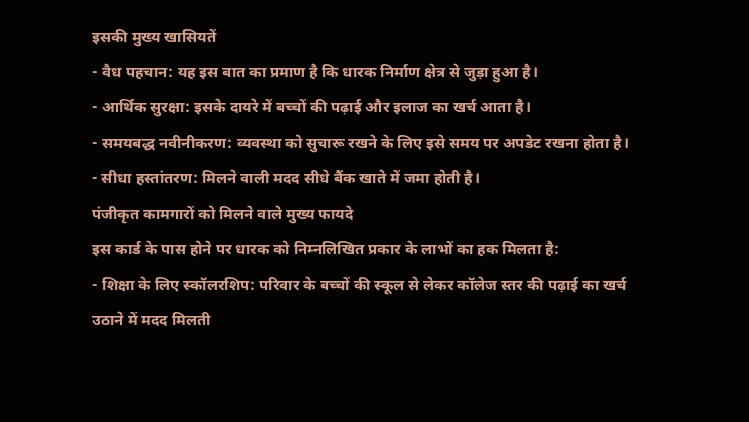इसकी मुख्य खासियतें
- वैध पहचान: यह इस बात का प्रमाण है कि धारक निर्माण क्षेत्र से जुड़ा हुआ है।
- आर्थिक सुरक्षा: इसके दायरे में बच्चों की पढ़ाई और इलाज का खर्च आता है।
- समयबद्ध नवीनीकरण: व्यवस्था को सुचारू रखने के लिए इसे समय पर अपडेट रखना होता है।
- सीधा हस्तांतरण: मिलने वाली मदद सीधे बैंक खाते में जमा होती है।
पंजीकृत कामगारों को मिलने वाले मुख्य फायदे
इस कार्ड के पास होने पर धारक को निम्नलिखित प्रकार के लाभों का हक मिलता है:
- शिक्षा के लिए स्कॉलरशिप: परिवार के बच्चों की स्कूल से लेकर कॉलेज स्तर की पढ़ाई का खर्च उठाने में मदद मिलती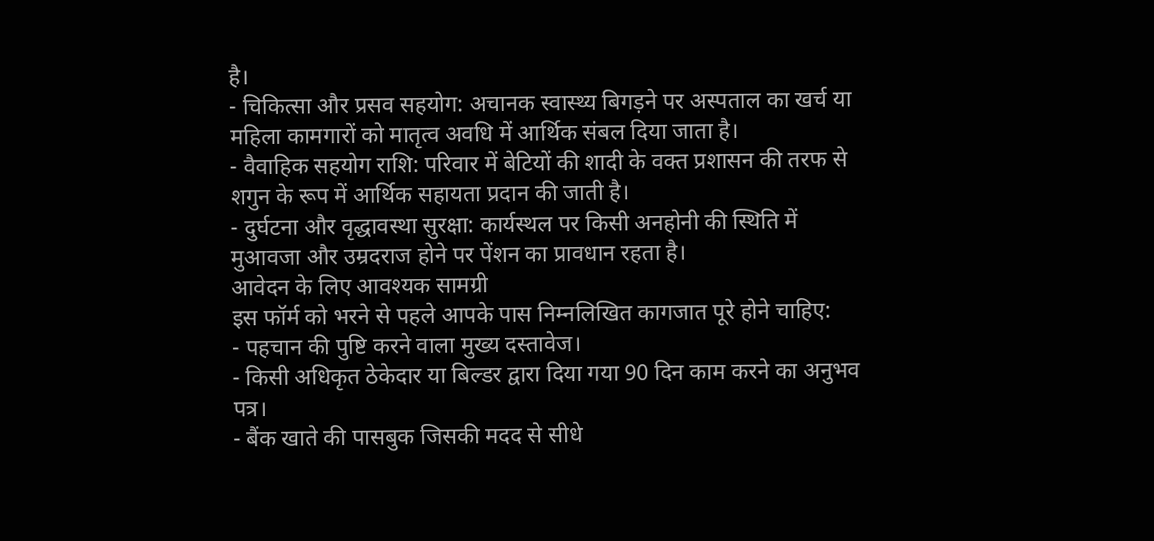है।
- चिकित्सा और प्रसव सहयोग: अचानक स्वास्थ्य बिगड़ने पर अस्पताल का खर्च या महिला कामगारों को मातृत्व अवधि में आर्थिक संबल दिया जाता है।
- वैवाहिक सहयोग राशि: परिवार में बेटियों की शादी के वक्त प्रशासन की तरफ से शगुन के रूप में आर्थिक सहायता प्रदान की जाती है।
- दुर्घटना और वृद्धावस्था सुरक्षा: कार्यस्थल पर किसी अनहोनी की स्थिति में मुआवजा और उम्रदराज होने पर पेंशन का प्रावधान रहता है।
आवेदन के लिए आवश्यक सामग्री
इस फॉर्म को भरने से पहले आपके पास निम्नलिखित कागजात पूरे होने चाहिए:
- पहचान की पुष्टि करने वाला मुख्य दस्तावेज।
- किसी अधिकृत ठेकेदार या बिल्डर द्वारा दिया गया 90 दिन काम करने का अनुभव पत्र।
- बैंक खाते की पासबुक जिसकी मदद से सीधे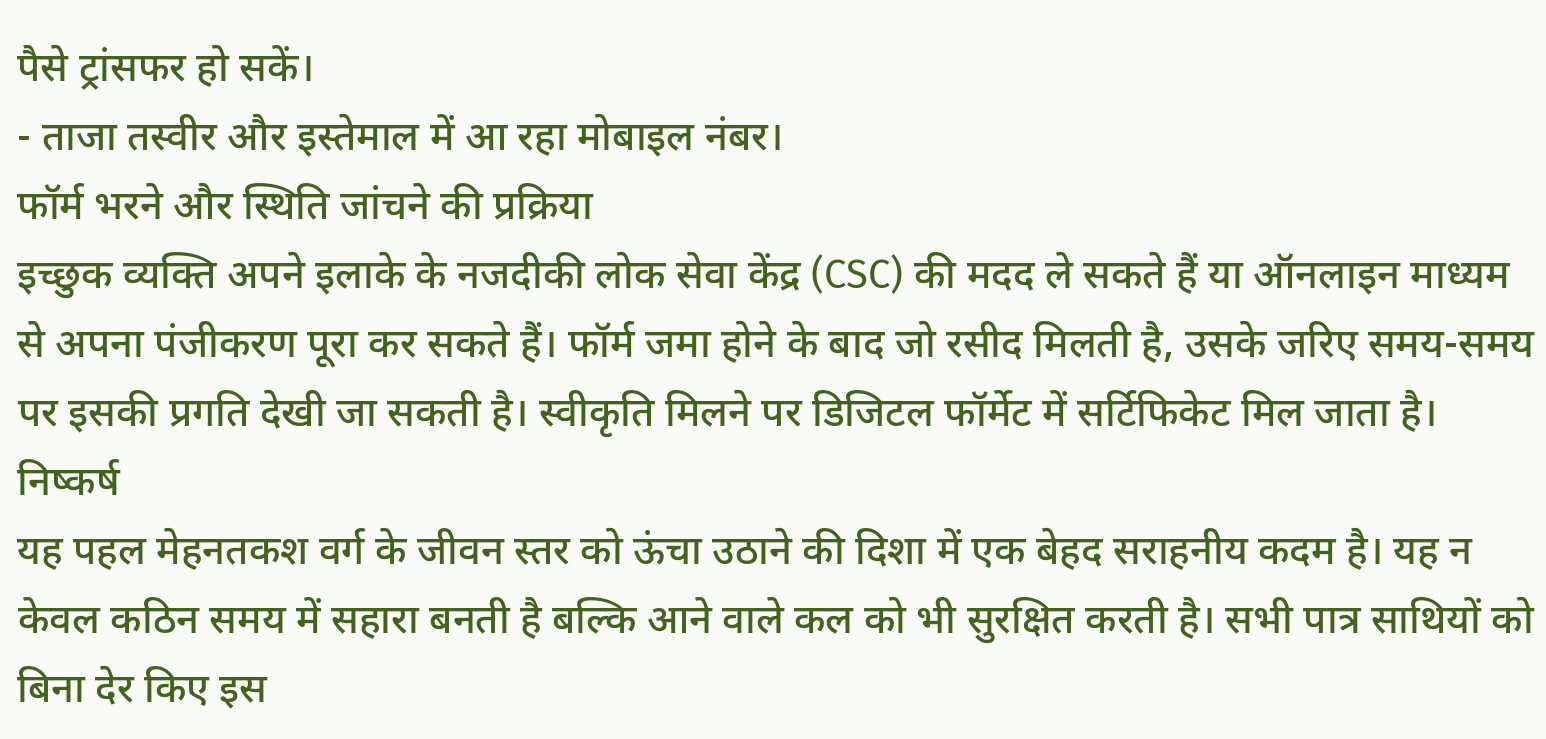पैसे ट्रांसफर हो सकें।
- ताजा तस्वीर और इस्तेमाल में आ रहा मोबाइल नंबर।
फॉर्म भरने और स्थिति जांचने की प्रक्रिया
इच्छुक व्यक्ति अपने इलाके के नजदीकी लोक सेवा केंद्र (CSC) की मदद ले सकते हैं या ऑनलाइन माध्यम से अपना पंजीकरण पूरा कर सकते हैं। फॉर्म जमा होने के बाद जो रसीद मिलती है, उसके जरिए समय-समय पर इसकी प्रगति देखी जा सकती है। स्वीकृति मिलने पर डिजिटल फॉर्मेट में सर्टिफिकेट मिल जाता है।
निष्कर्ष
यह पहल मेहनतकश वर्ग के जीवन स्तर को ऊंचा उठाने की दिशा में एक बेहद सराहनीय कदम है। यह न केवल कठिन समय में सहारा बनती है बल्कि आने वाले कल को भी सुरक्षित करती है। सभी पात्र साथियों को बिना देर किए इस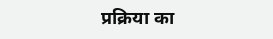प्रक्रिया का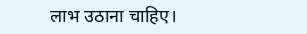लाभ उठाना चाहिए।